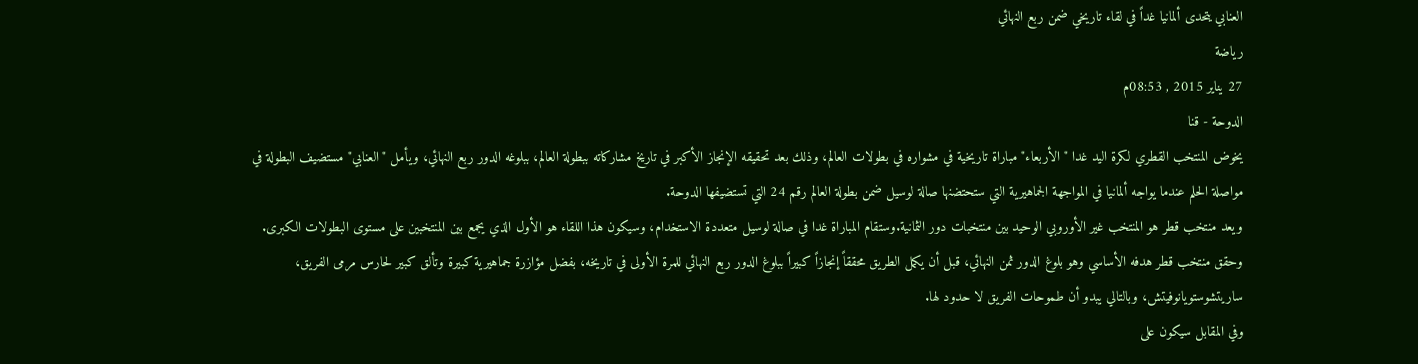العنابي يتحدى ألمانيا غداً في لقاء تاريخي ضمن ربع النهائي
رياضة
27 يناير 2015 , 08:53م
الدوحة - قنا
يخوض المنتخب القطري لكرة اليد غدا "الأربعاء" مباراة تاريخية في مشواره في بطولات العالم، وذلك بعد تحقيقه الإنجاز الأكبر في تاريخ مشاركاته ببطولة العالم، ببلوغه الدور ربع النهائي، ويأمل "العنابي" مستضيف البطولة في مواصلة الحلم عندما يواجه ألمانيا في المواجهة الجماهيرية التي ستحتضنها صالة لوسيل ضمن بطولة العالم رقم 24 التي تستضيفها الدوحة.
ويعد منتخب قطر هو المنتخب غير الأوروبي الوحيد بين منتخبات دور الثمانية.وستقام المباراة غدا في صالة لوسيل متعددة الاستخدام، وسيكون هذا اللقاء هو الأول الذي يجمع بين المنتخبين على مستوى البطولات الكبرى.
وحقق منتخب قطر هدفه الأساسي وهو بلوغ الدور ثمن النهائي، قبل أن يكمل الطريق محققاً إنجازاً كبيراً ببلوغ الدور ربع النهائي للمرة الأولى في تاريخه، بفضل مؤازرة جماهيرية كبيرة وتألق كبير لحارس مرمى الفريق، ساريتشوستويانوفيتش، وبالتالي يبدو أن طموحات الفريق لا حدود لها.
وفي المقابل سيكون على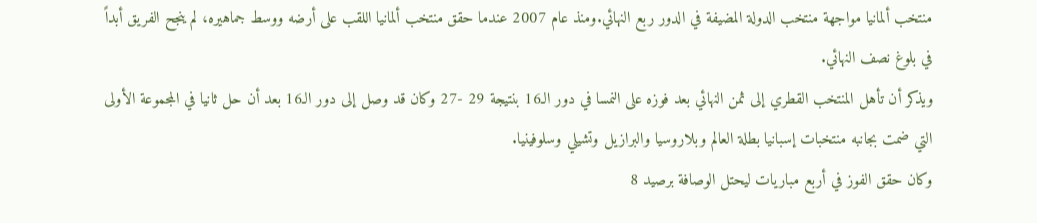منتخب ألمانيا مواجهة منتخب الدولة المضيفة في الدور ربع النهائي.ومنذ عام 2007 عندما حقق منتخب ألمانيا اللقب على أرضه ووسط جماهيره، لم ينجح الفريق أبداً في بلوغ نصف النهائي.
ويذكر أن تأهل المنتخب القطري إلى ثمن النهائي بعد فوزه على النمسا في دور الـ16 بنتيجة 29 -27 وكان قد وصل إلى دور الـ16 بعد أن حل ثانيا في المجموعة الأولى التي ضمت بجانبه منتخبات إسبانيا بطلة العالم وبلاروسيا والبرازيل وتشيلي وسلوفينيا.
وكان حقق الفوز في أربع مباريات ليحتل الوصافة برصيد 8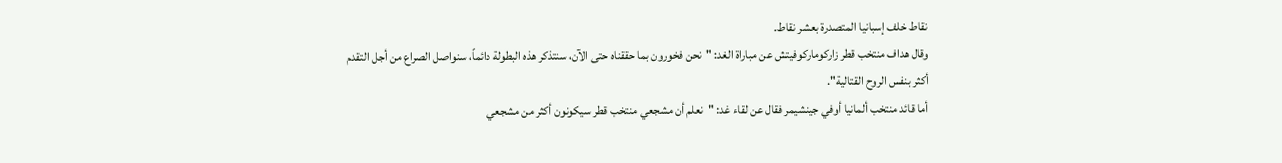نقاط خلف إسبانيا المتصدرة بعشر نقاط.
وقال هداف منتخب قطر زاركوماركوفيتش عن مباراة الغد: "نحن فخورون بما حققناه حتى الآن، سنتذكر هذه البطولة دائماً، سنواصل الصراع من أجل التقدم أكثر بنفس الروح القتالية".
أما قائد منتخب ألمانيا أوفي جينشيمر فقال عن لقاء غد: "نعلم أن مشجعي منتخب قطر سيكونون أكثر من مشجعي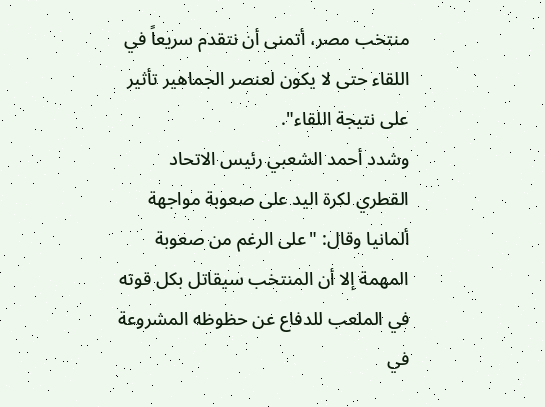منتخب مصر، أتمنى أن نتقدم سريعاً في اللقاء حتى لا يكون لعنصر الجماهير تأثير على نتيجة اللقاء".
وشدد أحمد الشعبي رئيس الاتحاد القطري لكرة اليد على صعوبة مواجهة ألمانيا وقال: "على الرغم من صعوبة المهمة إلا أن المنتخب سيقاتل بكل قوته في الملعب للدفاع عن حظوظه المشروعة في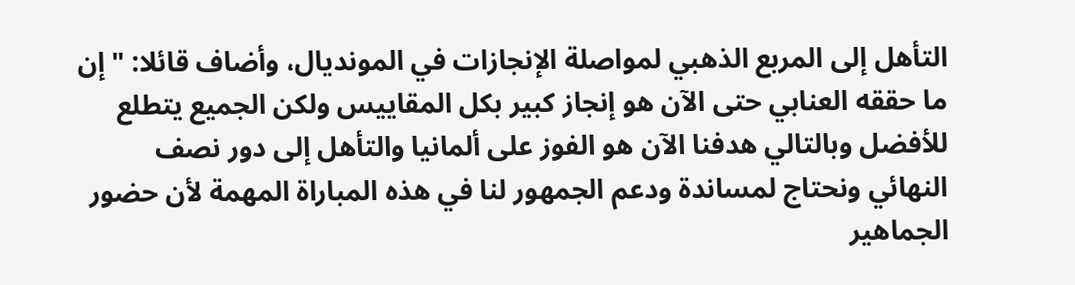التأهل إلى المربع الذهبي لمواصلة الإنجازات في المونديال، وأضاف قائلا: "إن ما حققه العنابي حتى الآن هو إنجاز كبير بكل المقاييس ولكن الجميع يتطلع للأفضل وبالتالي هدفنا الآن هو الفوز على ألمانيا والتأهل إلى دور نصف النهائي ونحتاج لمساندة ودعم الجمهور لنا في هذه المباراة المهمة لأن حضور الجماهير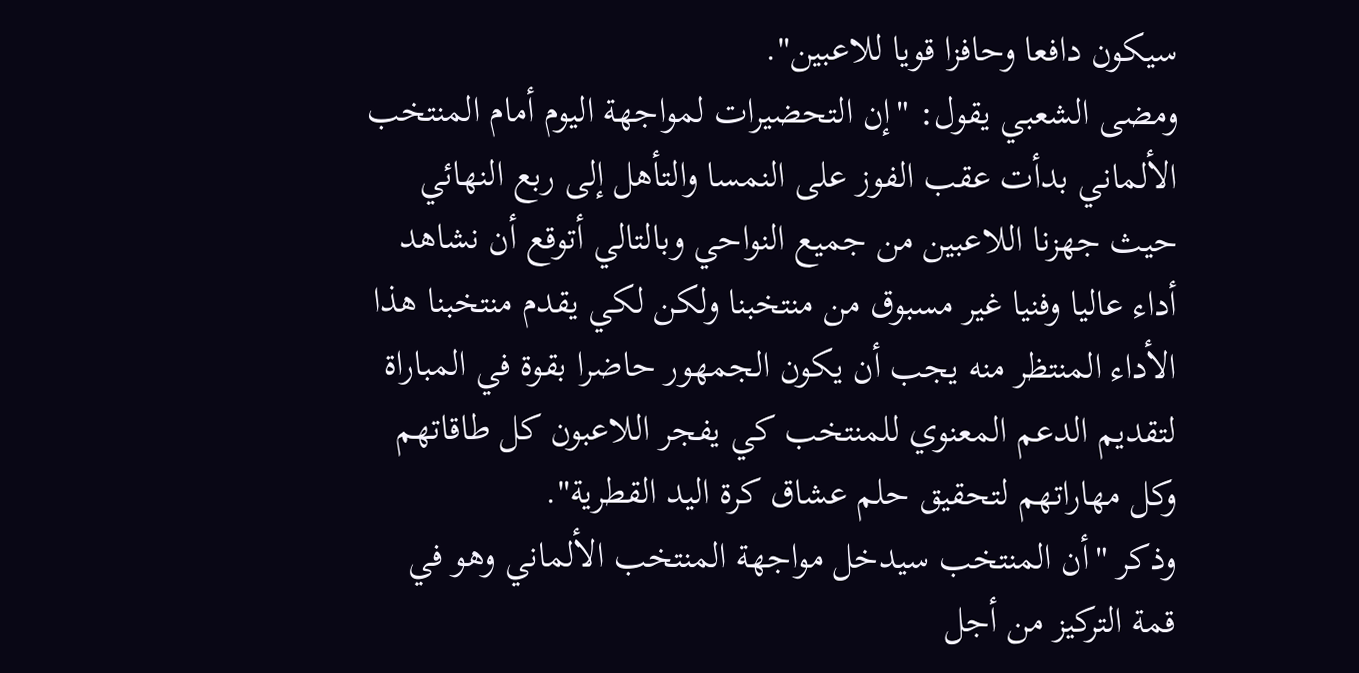سيكون دافعا وحافزا قويا للاعبين".
ومضى الشعبي يقول: "إن التحضيرات لمواجهة اليوم أمام المنتخب الألماني بدأت عقب الفوز على النمسا والتأهل إلى ربع النهائي حيث جهزنا اللاعبين من جميع النواحي وبالتالي أتوقع أن نشاهد أداء عاليا وفنيا غير مسبوق من منتخبنا ولكن لكي يقدم منتخبنا هذا الأداء المنتظر منه يجب أن يكون الجمهور حاضرا بقوة في المباراة لتقديم الدعم المعنوي للمنتخب كي يفجر اللاعبون كل طاقاتهم وكل مهاراتهم لتحقيق حلم عشاق كرة اليد القطرية".
وذكر "أن المنتخب سيدخل مواجهة المنتخب الألماني وهو في قمة التركيز من أجل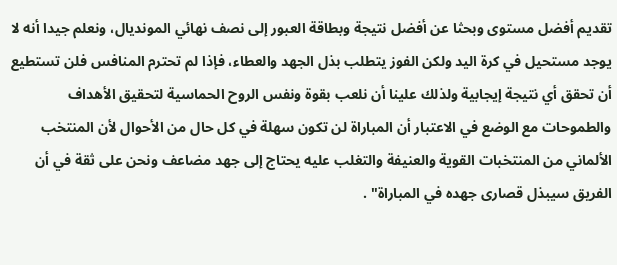تقديم أفضل مستوى وبحثا عن أفضل نتيجة وبطاقة العبور إلى نصف نهائي المونديال، ونعلم جيدا أنه لا يوجد مستحيل في كرة اليد ولكن الفوز يتطلب بذل الجهد والعطاء، فإذا لم تحترم المنافس فلن تستطيع أن تحقق أي نتيجة إيجابية ولذلك علينا أن نلعب بقوة ونفس الروح الحماسية لتحقيق الأهداف والطموحات مع الوضع في الاعتبار أن المباراة لن تكون سهلة في كل حال من الأحوال لأن المنتخب الألماني من المنتخبات القوية والعنيفة والتغلب عليه يحتاج إلى جهد مضاعف ونحن على ثقة في أن الفريق سيبذل قصارى جهده في المباراة" .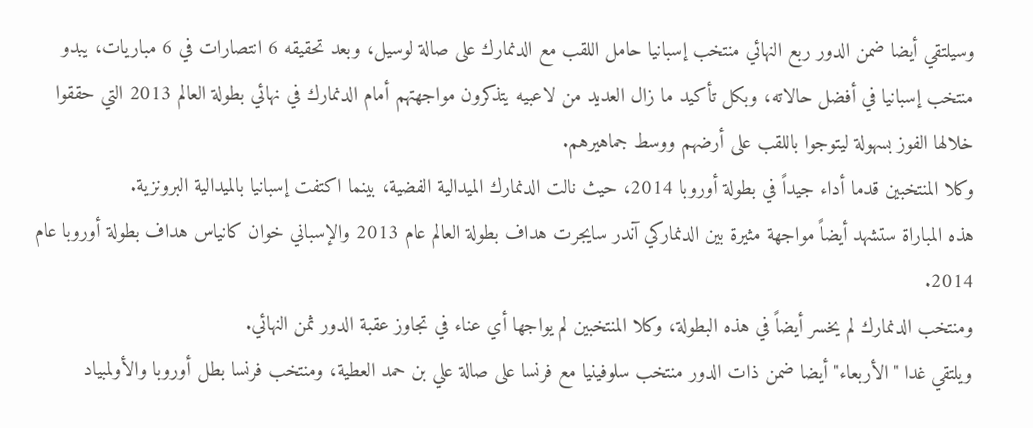وسيلتقي أيضا ضمن الدور ربع النهائي منتخب إسبانيا حامل اللقب مع الدنمارك على صالة لوسيل، وبعد تحقيقه 6 انتصارات في 6 مباريات، يبدو منتخب إسبانيا في أفضل حالاته، وبكل تأكيد ما زال العديد من لاعبيه يتذكرون مواجهتهم أمام الدنمارك في نهائي بطولة العالم 2013 التي حققوا خلالها الفوز بسهولة ليتوجوا باللقب على أرضهم ووسط جماهيرهم.
وكلا المنتخبين قدما أداء جيداً في بطولة أوروبا 2014، حيث نالت الدنمارك الميدالية الفضية، بينما اكتفت إسبانيا بالميدالية البرونزية.
هذه المباراة ستشهد أيضاً مواجهة مثيرة بين الدنماركي آندر سايجرت هداف بطولة العالم عام 2013 والإسباني خوان كانياس هداف بطولة أوروبا عام 2014.
ومنتخب الدنمارك لم يخسر أيضاً في هذه البطولة، وكلا المنتخبين لم يواجها أي عناء في تجاوز عقبة الدور ثمن النهائي.
ويلتقي غدا "الأربعاء" أيضا ضمن ذات الدور منتخب سلوفينيا مع فرنسا على صالة علي بن حمد العطية، ومنتخب فرنسا بطل أوروبا والأولمبياد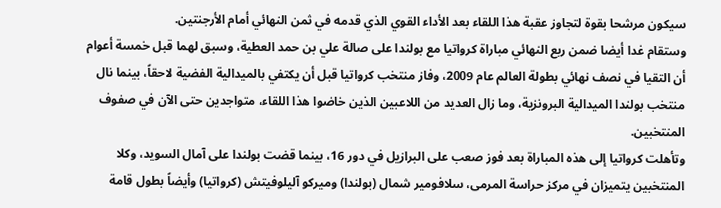سيكون مرشحا بقوة لتجاوز عقبة هذا اللقاء بعد الأداء القوي الذي قدمه في ثمن النهائي أمام الأرجنتين.
وستقام غدا أيضا ضمن ربع النهائي مباراة كرواتيا مع بولندا على صالة علي بن حمد العطية، وسبق لهما قبل خمسة أعوام أن التقيا في نصف نهائي بطولة العالم عام 2009، وفاز منتخب كرواتيا قبل أن يكتفي بالميدالية الفضية لاحقاً، بينما نال منتخب بولندا الميدالية البرونزية، وما زال العديد من اللاعبين الذين خاضوا هذا اللقاء، متواجدين حتى الآن في صفوف المنتخبين.
وتأهلت كرواتيا إلى هذه المباراة بعد فوز صعب على البرازيل في دور 16، بينما قضت بولندا على آمال السويد، وكلا المنتخبين يتميزان في مركز حراسة المرمى، سلافومير شمال (بولندا) وميركو آليلوفيتش (كرواتيا) وأيضاً بطول قامة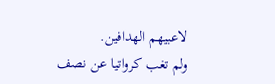لاعبيهم الهدافين.
ولم تغب كرواتيا عن نصف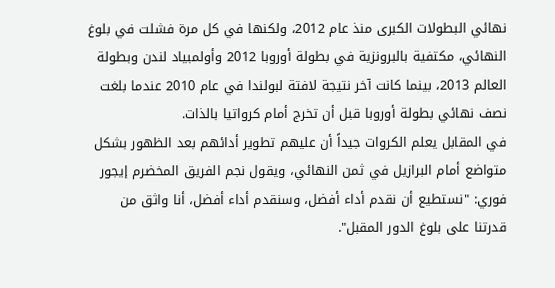نهائي البطولات الكبرى منذ عام 2012، ولكنها في كل مرة فشلت في بلوغ النهائي، مكتفية بالبرونزية في بطولة أوروبا 2012 وأولمبياد لندن وبطولة العالم 2013، بينما كانت آخر نتيجة لافتة لبولندا في عام 2010 عندما بلغت نصف نهائي بطولة أوروبا قبل أن تخرج أمام كرواتيا بالذات.
في المقابل يعلم الكروات جيداً أن عليهم تطوير أدائهم بعد الظهور بشكل متواضع أمام البرازيل في ثمن النهائي، ويقول نجم الفريق المخضرم إيجور فوري: "نستطيع أن نقدم أداء أفضل، وسنقدم أداء أفضل، أنا واثق من قدرتنا على بلوغ الدور المقبل".